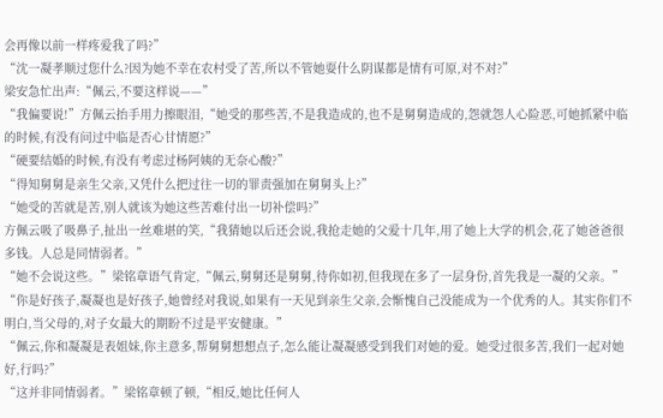会再像以前一样疼爱我了吗?”
“沈一凝孝顺过您什么?因为她不幸在农村受了苦,所以不管她耍什么阴谋都是情有可原,对不对?”
梁安急忙出声:“佩云,不要这样说——”
“我偏要说!”方佩云抬手用力擦眼泪,“她受的那些苦,不是我造成的,也不是舅舅造成的,怨就怨人心险恶,可她抓紧中临的时候,有没有问过中临是否心甘情愿?”
“硬要结婚的时候,有没有考虑过杨阿姨的无奈心酸?”
“得知舅舅是亲生父亲,又凭什么把过往一切的罪责强加在舅舅头上?”
“她受的苦就是苦,别人就该为她这些苦难付出一切补偿吗?”
方佩云吸了吸鼻子,扯出一丝难堪的笑,“我猜她以后还会说,我抢走她的父爱十几年,用了她上大学的机会,花了她爸爸很多钱。人总是同情弱者。”
“她不会说这些。”梁铭章语气肯定,“佩云,舅舅还是舅舅,待你如初,但我现在多了一层身份,首先我是一凝的父亲。”
“你是好孩子,凝凝也是好孩子,她曾经对我说,如果有一天见到亲生父亲,会惭愧自己没能成为一个优秀的人。其实你们不明白,当父母的,对子女最大的期盼不过是平安健康。”
“佩云,你和凝凝是表姐妹,你主意多,帮舅舅想想点子,怎么能让凝凝感受到我们对她的爱。她受过很多苦,我们一起对她好,行吗?”
“这并非同情弱者。”梁铭章顿了顿,“相反,她比任何人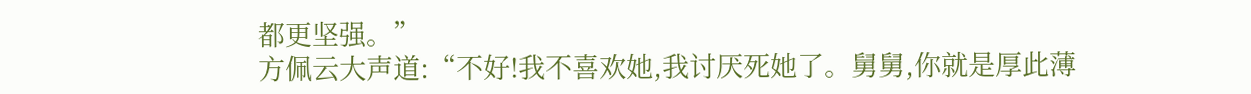都更坚强。”
方佩云大声道:“不好!我不喜欢她,我讨厌死她了。舅舅,你就是厚此薄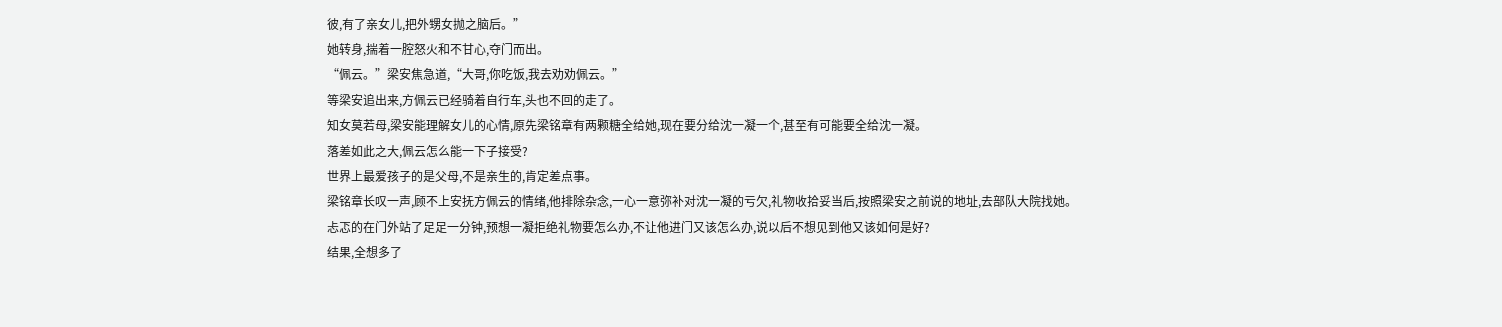彼,有了亲女儿,把外甥女抛之脑后。”
她转身,揣着一腔怒火和不甘心,夺门而出。
“佩云。”梁安焦急道,“大哥,你吃饭,我去劝劝佩云。”
等梁安追出来,方佩云已经骑着自行车,头也不回的走了。
知女莫若母,梁安能理解女儿的心情,原先梁铭章有两颗糖全给她,现在要分给沈一凝一个,甚至有可能要全给沈一凝。
落差如此之大,佩云怎么能一下子接受?
世界上最爱孩子的是父母,不是亲生的,肯定差点事。
梁铭章长叹一声,顾不上安抚方佩云的情绪,他排除杂念,一心一意弥补对沈一凝的亏欠,礼物收拾妥当后,按照梁安之前说的地址,去部队大院找她。
忐忑的在门外站了足足一分钟,预想一凝拒绝礼物要怎么办,不让他进门又该怎么办,说以后不想见到他又该如何是好?
结果,全想多了